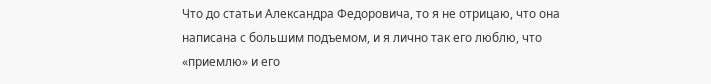Что до статьи Александра Федоровича, то я не отрицаю, что она написана с большим подъемом, и я лично так его люблю, что «приемлю» и его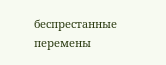беспрестанные перемены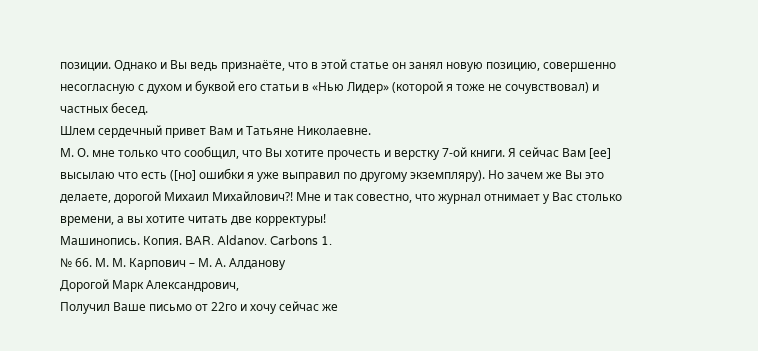позиции. Однако и Вы ведь признаёте, что в этой статье он занял новую позицию, совершенно несогласную с духом и буквой его статьи в «Нью Лидер» (которой я тоже не сочувствовал) и частных бесед.
Шлем сердечный привет Вам и Татьяне Николаевне.
М. О. мне только что сообщил, что Вы хотите прочесть и верстку 7-ой книги. Я сейчас Вам [ее] высылаю что есть ([но] ошибки я уже выправил по другому экземпляру). Но зачем же Вы это делаете, дорогой Михаил Михайлович?! Мне и так совестно, что журнал отнимает у Вас столько времени, а вы хотите читать две корректуры!
Машинопись. Копия. BAR. Aldanov. Carbons 1.
№ 66. М. М. Карпович – М. А. Алданову
Дорогой Марк Александрович,
Получил Ваше письмо от 22го и хочу сейчас же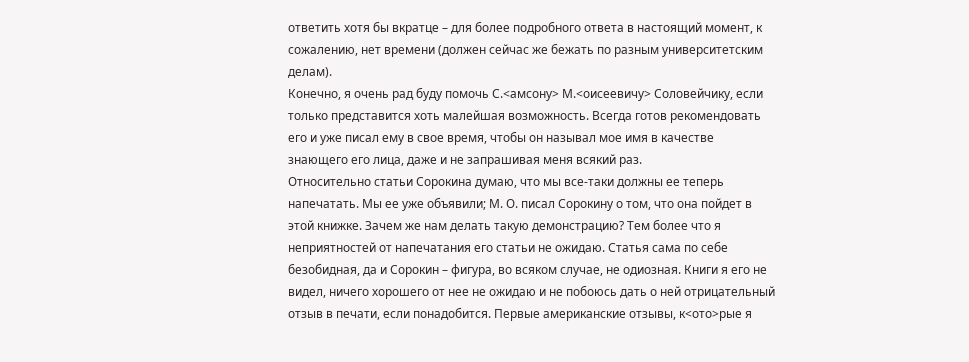ответить хотя бы вкратце – для более подробного ответа в настоящий момент, к сожалению, нет времени (должен сейчас же бежать по разным университетским делам).
Конечно, я очень рад буду помочь С.<амсону> М.<оисеевичу> Соловейчику, если только представится хоть малейшая возможность. Всегда готов рекомендовать его и уже писал ему в свое время, чтобы он называл мое имя в качестве знающего его лица, даже и не запрашивая меня всякий раз.
Относительно статьи Сорокина думаю, что мы все-таки должны ее теперь напечатать. Мы ее уже объявили; М. О. писал Сорокину о том, что она пойдет в этой книжке. Зачем же нам делать такую демонстрацию? Тем более что я неприятностей от напечатания его статьи не ожидаю. Статья сама по себе безобидная, да и Сорокин – фигура, во всяком случае, не одиозная. Книги я его не видел, ничего хорошего от нее не ожидаю и не побоюсь дать о ней отрицательный отзыв в печати, если понадобится. Первые американские отзывы, к<ото>рые я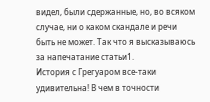видел, были сдержанные, но, во всяком случае, ни о каком скандале и речи быть не может. Так что я высказываюсь за напечатание статьи1.
История с Грегуаром все-таки удивительна! В чем в точности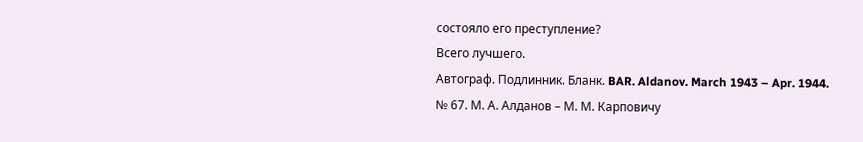состояло его преступление?
Всего лучшего.
Автограф. Подлинник. Бланк. BAR. Aldanov. March 1943 – Apr. 1944.
№ 67. М. А. Алданов – М. М. Карповичу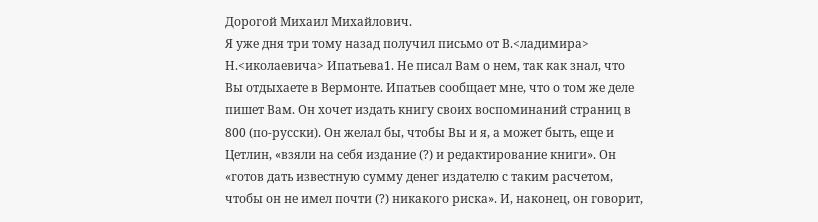Дорогой Михаил Михайлович.
Я уже дня три тому назад получил письмо от В.<ладимира> Н.<иколаевича> Ипатьева1. Не писал Вам о нем, так как знал, что Вы отдыхаете в Вермонте. Ипатьев сообщает мне, что о том же деле пишет Вам. Он хочет издать книгу своих воспоминаний страниц в 800 (по-русски). Он желал бы, чтобы Вы и я, а может быть, еще и Цетлин, «взяли на себя издание (?) и редактирование книги». Он «готов дать известную сумму денег издателю с таким расчетом, чтобы он не имел почти (?) никакого риска». И, наконец, он говорит,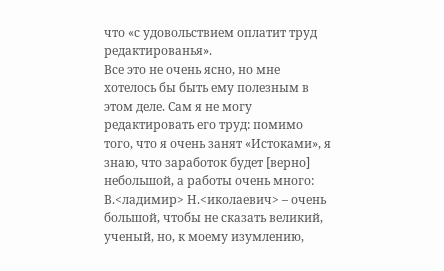что «с удовольствием оплатит труд редактированья».
Все это не очень ясно, но мне хотелось бы быть ему полезным в этом деле. Сам я не могу редактировать его труд: помимо того, что я очень занят «Истоками», я знаю, что заработок будет [верно] небольшой, а работы очень много: В.<ладимир> Н.<иколаевич> – очень большой, чтобы не сказать великий, ученый, но, к моему изумлению,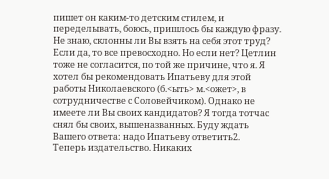пишет он каким-то детским стилем, и переделывать, боюсь, пришлось бы каждую фразу. Не знаю, склонны ли Вы взять на себя этот труд? Если да, то все превосходно. Но если нет? Цетлин тоже не согласится, по той же причине, что я. Я хотел бы рекомендовать Ипатьеву для этой работы Николаевского (б.<ыть> м.<ожет>, в сотрудничестве с Соловейчиком). Однако не имеете ли Вы своих кандидатов? Я тогда тотчас снял бы своих, вышеназванных. Буду ждать Вашего ответа: надо Ипатьеву ответить2.
Теперь издательство. Никаких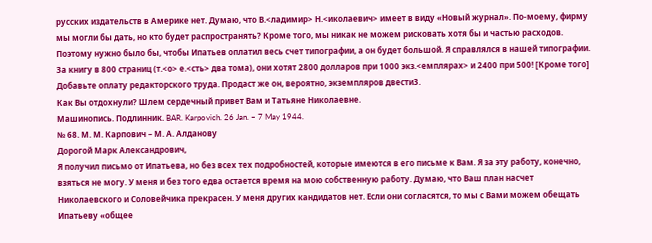русских издательств в Америке нет. Думаю, что В.<ладимир> Н.<иколаевич> имеет в виду «Новый журнал». По-моему, фирму мы могли бы дать, но кто будет распространять? Кроме того, мы никак не можем рисковать хотя бы и частью расходов. Поэтому нужно было бы, чтобы Ипатьев оплатил весь счет типографии, а он будет большой. Я справлялся в нашей типографии. За книгу в 800 страниц (т.<о> е.<сть> два тома), они хотят 2800 долларов при 1000 экз.<емплярах> и 2400 при 500! [Кроме того] Добавьте оплату редакторского труда. Продаст же он, вероятно, экземпляров двести3.
Как Вы отдохнули? Шлем сердечный привет Вам и Татьяне Николаевне.
Машинопись. Подлинник. BAR. Karpovich. 26 Jan. – 7 May 1944.
№ 68. М. М. Карпович – М. А. Алданову
Дорогой Марк Александрович,
Я получил письмо от Ипатьева, но без всех тех подробностей, которые имеются в его письме к Вам. Я за эту работу, конечно, взяться не могу. У меня и без того едва остается время на мою собственную работу. Думаю, что Ваш план насчет Николаевского и Соловейчика прекрасен. У меня других кандидатов нет. Если они согласятся, то мы с Вами можем обещать Ипатьеву «общее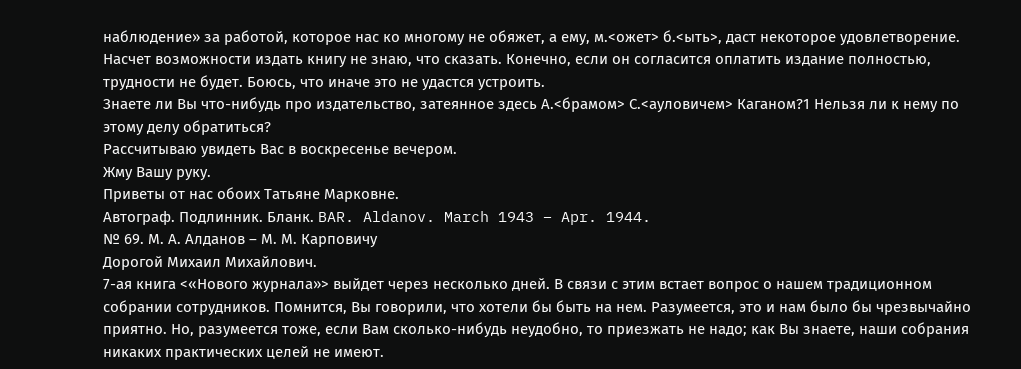наблюдение» за работой, которое нас ко многому не обяжет, а ему, м.<ожет> б.<ыть>, даст некоторое удовлетворение.
Насчет возможности издать книгу не знаю, что сказать. Конечно, если он согласится оплатить издание полностью, трудности не будет. Боюсь, что иначе это не удастся устроить.
Знаете ли Вы что-нибудь про издательство, затеянное здесь А.<брамом> С.<ауловичем> Каганом?1 Нельзя ли к нему по этому делу обратиться?
Рассчитываю увидеть Вас в воскресенье вечером.
Жму Вашу руку.
Приветы от нас обоих Татьяне Марковне.
Автограф. Подлинник. Бланк. BAR. Aldanov. March 1943 – Apr. 1944.
№ 69. М. А. Алданов – М. М. Карповичу
Дорогой Михаил Михайлович.
7-ая книга <«Нового журнала»> выйдет через несколько дней. В связи с этим встает вопрос о нашем традиционном собрании сотрудников. Помнится, Вы говорили, что хотели бы быть на нем. Разумеется, это и нам было бы чрезвычайно приятно. Но, разумеется тоже, если Вам сколько-нибудь неудобно, то приезжать не надо; как Вы знаете, наши собрания никаких практических целей не имеют.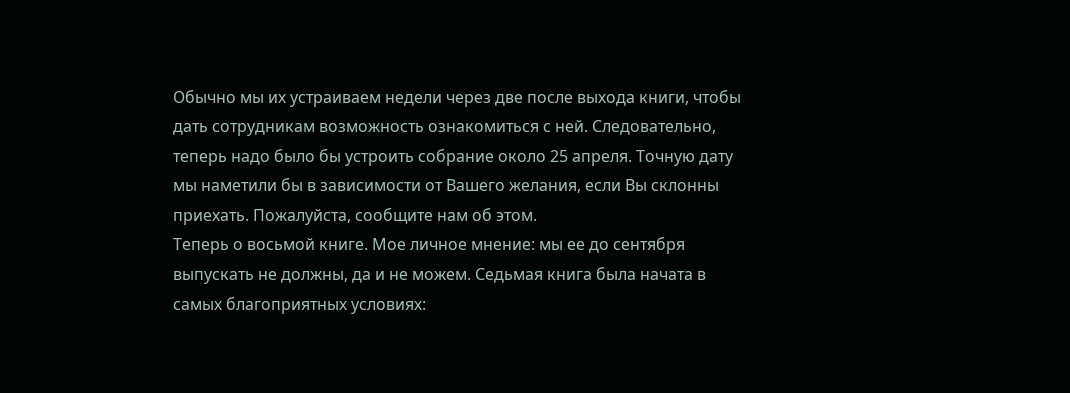Обычно мы их устраиваем недели через две после выхода книги, чтобы дать сотрудникам возможность ознакомиться с ней. Следовательно, теперь надо было бы устроить собрание около 25 апреля. Точную дату мы наметили бы в зависимости от Вашего желания, если Вы склонны приехать. Пожалуйста, сообщите нам об этом.
Теперь о восьмой книге. Мое личное мнение: мы ее до сентября выпускать не должны, да и не можем. Седьмая книга была начата в самых благоприятных условиях: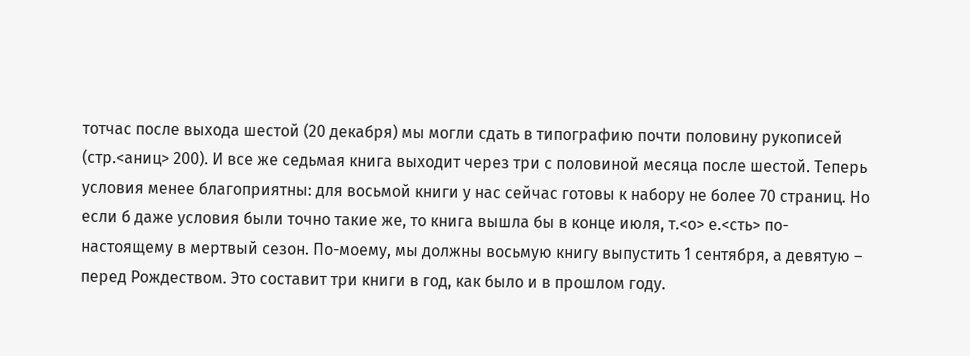тотчас после выхода шестой (20 декабря) мы могли сдать в типографию почти половину рукописей (стр.<аниц> 200). И все же седьмая книга выходит через три с половиной месяца после шестой. Теперь условия менее благоприятны: для восьмой книги у нас сейчас готовы к набору не более 70 страниц. Но если б даже условия были точно такие же, то книга вышла бы в конце июля, т.<о> е.<сть> по-настоящему в мертвый сезон. По-моему, мы должны восьмую книгу выпустить 1 сентября, а девятую – перед Рождеством. Это составит три книги в год, как было и в прошлом году.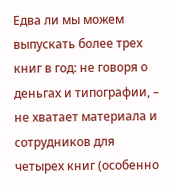Едва ли мы можем выпускать более трех книг в год: не говоря о деньгах и типографии, – не хватает материала и сотрудников для четырех книг (особенно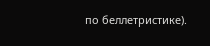по беллетристике).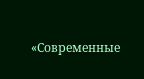«Современные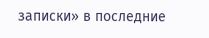записки» в последние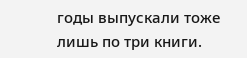годы выпускали тоже лишь по три книги.